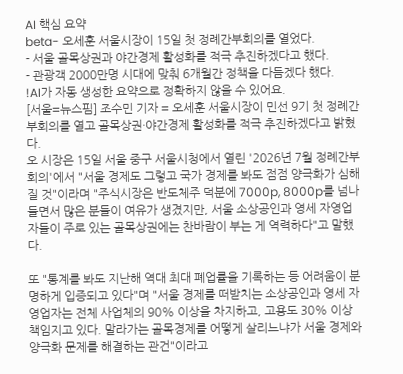AI 핵심 요약
beta- 오세훈 서울시장이 15일 첫 정례간부회의를 열었다.
- 서울 골목상권과 야간경제 활성화를 적극 추진하겠다고 했다.
- 관광객 2000만명 시대에 맞춰 6개월간 정책을 다듬겠다 했다.
!AI가 자동 생성한 요약으로 정확하지 않을 수 있어요.
[서울=뉴스핌] 조수민 기자 = 오세훈 서울시장이 민선 9기 첫 정례간부회의를 열고 골목상권·야간경제 활성화를 적극 추진하겠다고 밝혔다.
오 시장은 15일 서울 중구 서울시청에서 열린 '2026년 7월 정례간부회의'에서 "서울 경제도 그렇고 국가 경제를 봐도 점점 양극화가 심해질 것"이라며 "주식시장은 반도체주 덕분에 7000p, 8000p를 넘나들면서 많은 분들이 여유가 생겼지만, 서울 소상공인과 영세 자영업자들이 주로 있는 골목상권에는 찬바람이 부는 게 역력하다"고 말했다.

또 "통계를 봐도 지난해 역대 최대 폐업률을 기록하는 등 어려움이 분명하게 입증되고 있다"며 "서울 경제를 떠받치는 소상공인과 영세 자영업자는 전체 사업체의 90% 이상을 차지하고, 고용도 30% 이상 책임지고 있다. 말라가는 골목경제를 어떻게 살리느냐가 서울 경제와 양극화 문제를 해결하는 관건"이라고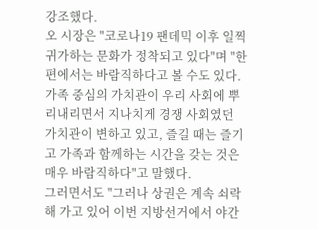강조했다.
오 시장은 "코로나19 팬데믹 이후 일찍 귀가하는 문화가 정착되고 있다"며 "한편에서는 바람직하다고 볼 수도 있다. 가족 중심의 가치관이 우리 사회에 뿌리내리면서 지나치게 경쟁 사회였던 가치관이 변하고 있고, 즐길 때는 즐기고 가족과 함께하는 시간을 갖는 것은 매우 바람직하다"고 말했다.
그러면서도 "그러나 상권은 계속 쇠락해 가고 있어 이번 지방선거에서 야간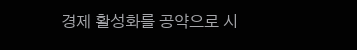경제 활성화를 공약으로 시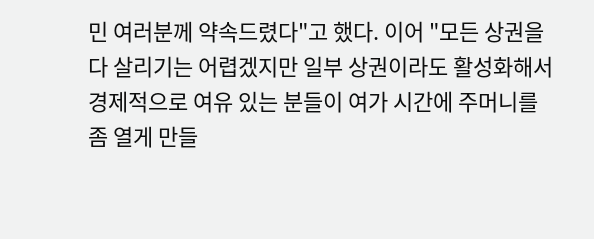민 여러분께 약속드렸다"고 했다. 이어 "모든 상권을 다 살리기는 어렵겠지만 일부 상권이라도 활성화해서 경제적으로 여유 있는 분들이 여가 시간에 주머니를 좀 열게 만들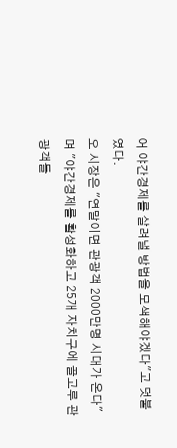어 야간경제를 살려낼 방법을 모색해야겠다"고 덧붙였다.
오 시장은 "연말이면 관광객 2000만명 시대가 온다"며 "야간경제를 활성화하고 25개 자치구에 골고루 관광객들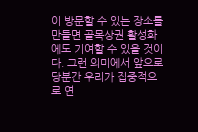이 방문할 수 있는 장소를 만들면 골목상권 활성화에도 기여할 수 있을 것이다. 그런 의미에서 앞으로 당분간 우리가 집중적으로 연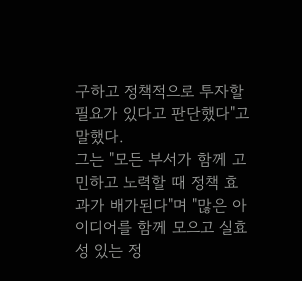구하고 정책적으로 투자할 필요가 있다고 판단했다"고 말했다.
그는 "모든 부서가 함께 고민하고 노력할 때 정책 효과가 배가된다"며 "많은 아이디어를 함께 모으고 실효성 있는 정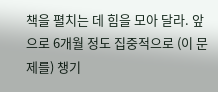책을 펼치는 데 힘을 모아 달라. 앞으로 6개월 정도 집중적으로 (이 문제를) 챙기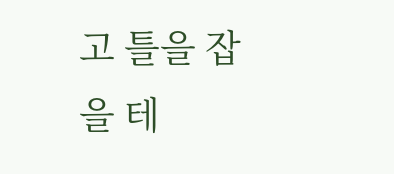고 틀을 잡을 테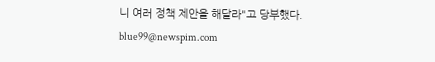니 여러 정책 제안을 해달라"고 당부했다.
blue99@newspim.com